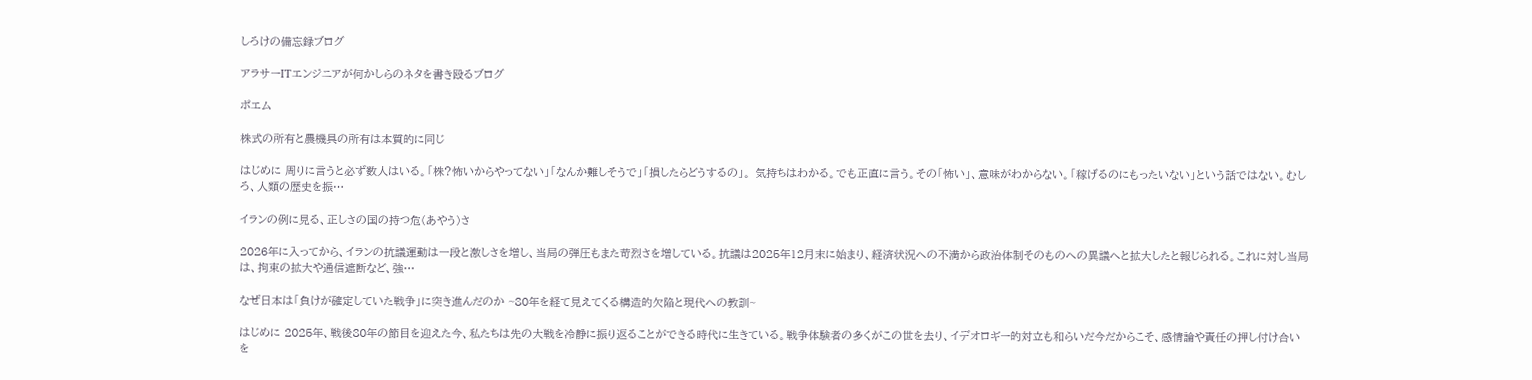しろけの備忘録ブログ

アラサーITエンジニアが何かしらのネタを書き殴るブログ

ポエム

株式の所有と農機具の所有は本質的に同じ

はじめに 周りに言うと必ず数人はいる。「株?怖いからやってない」「なんか難しそうで」「損したらどうするの」。 気持ちはわかる。でも正直に言う。その「怖い」、意味がわからない。「稼げるのにもったいない」という話ではない。むしろ、人類の歴史を振…

イランの例に見る、正しさの国の持つ危(あやう)さ

2026年に入ってから、イランの抗議運動は一段と激しさを増し、当局の弾圧もまた苛烈さを増している。抗議は2025年12月末に始まり、経済状況への不満から政治体制そのものへの異議へと拡大したと報じられる。これに対し当局は、拘束の拡大や通信遮断など、強…

なぜ日本は「負けが確定していた戦争」に突き進んだのか ~80年を経て見えてくる構造的欠陥と現代への教訓~

はじめに 2025年、戦後80年の節目を迎えた今、私たちは先の大戦を冷静に振り返ることができる時代に生きている。戦争体験者の多くがこの世を去り、イデオロギー的対立も和らいだ今だからこそ、感情論や責任の押し付け合いを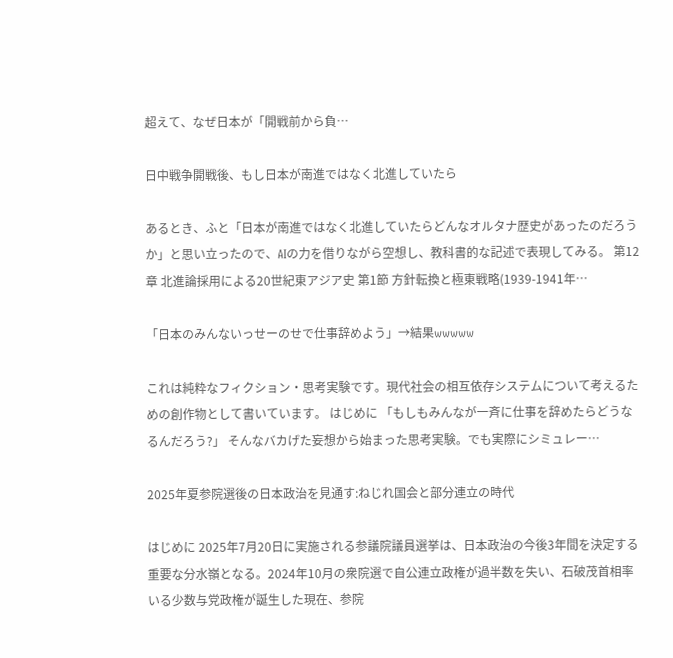超えて、なぜ日本が「開戦前から負…

日中戦争開戦後、もし日本が南進ではなく北進していたら

あるとき、ふと「日本が南進ではなく北進していたらどんなオルタナ歴史があったのだろうか」と思い立ったので、AIの力を借りながら空想し、教科書的な記述で表現してみる。 第12章 北進論採用による20世紀東アジア史 第1節 方針転換と極東戦略(1939-1941年…

「日本のみんないっせーのせで仕事辞めよう」→結果wwwww

これは純粋なフィクション・思考実験です。現代社会の相互依存システムについて考えるための創作物として書いています。 はじめに 「もしもみんなが一斉に仕事を辞めたらどうなるんだろう?」 そんなバカげた妄想から始まった思考実験。でも実際にシミュレー…

2025年夏参院選後の日本政治を見通す:ねじれ国会と部分連立の時代

はじめに 2025年7月20日に実施される参議院議員選挙は、日本政治の今後3年間を決定する重要な分水嶺となる。2024年10月の衆院選で自公連立政権が過半数を失い、石破茂首相率いる少数与党政権が誕生した現在、参院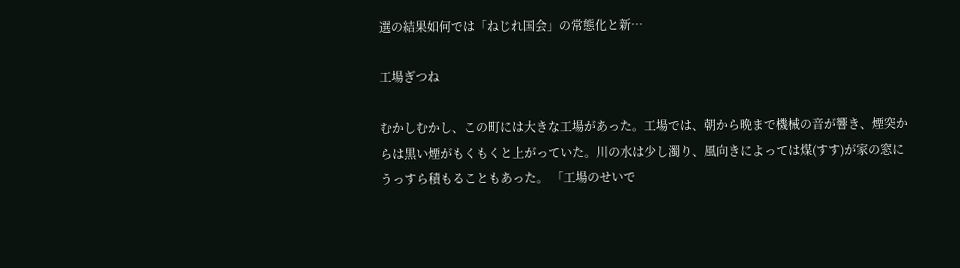選の結果如何では「ねじれ国会」の常態化と新…

工場ぎつね

むかしむかし、この町には大きな工場があった。工場では、朝から晩まで機械の音が響き、煙突からは黒い煙がもくもくと上がっていた。川の水は少し濁り、風向きによっては煤(すす)が家の窓にうっすら積もることもあった。 「工場のせいで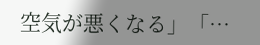空気が悪くなる」「…